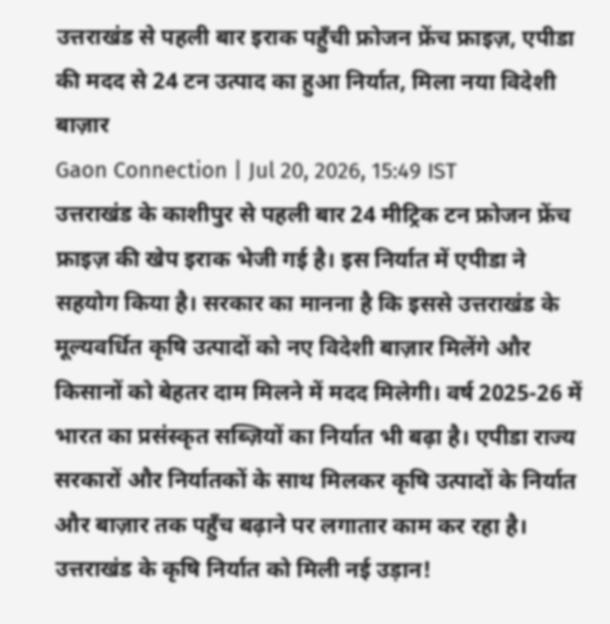उत्तराखंड से पहली बार इराक पहुँची फ्रोजन फ्रेंच फ्राइज़, एपीडा की मदद से 24 टन उत्पाद का हुआ निर्यात, मिला नया विदेशी बाज़ार
Gaon Connection | Jul 20, 2026, 15:49 IST
उत्तराखंड के काशीपुर से पहली बार 24 मीट्रिक टन फ्रोजन फ्रेंच फ्राइज़ की खेप इराक भेजी गई है। इस निर्यात में एपीडा ने सहयोग किया है। सरकार का मानना है कि इससे उत्तराखंड के मूल्यवर्धित कृषि उत्पादों को नए विदेशी बाज़ार मिलेंगे और किसानों को बेहतर दाम मिलने में मदद मिलेगी। वर्ष 2025-26 में भारत का प्रसंस्कृत सब्ज़ियों का निर्यात भी बढ़ा है। एपीडा राज्य सरकारों और निर्यातकों के साथ मिलकर कृषि उत्पादों के निर्यात और बाज़ार तक पहुँच बढ़ाने पर लगातार काम कर रहा है।
उत्तराखंड के कृषि निर्यात को मिली नई उड़ान!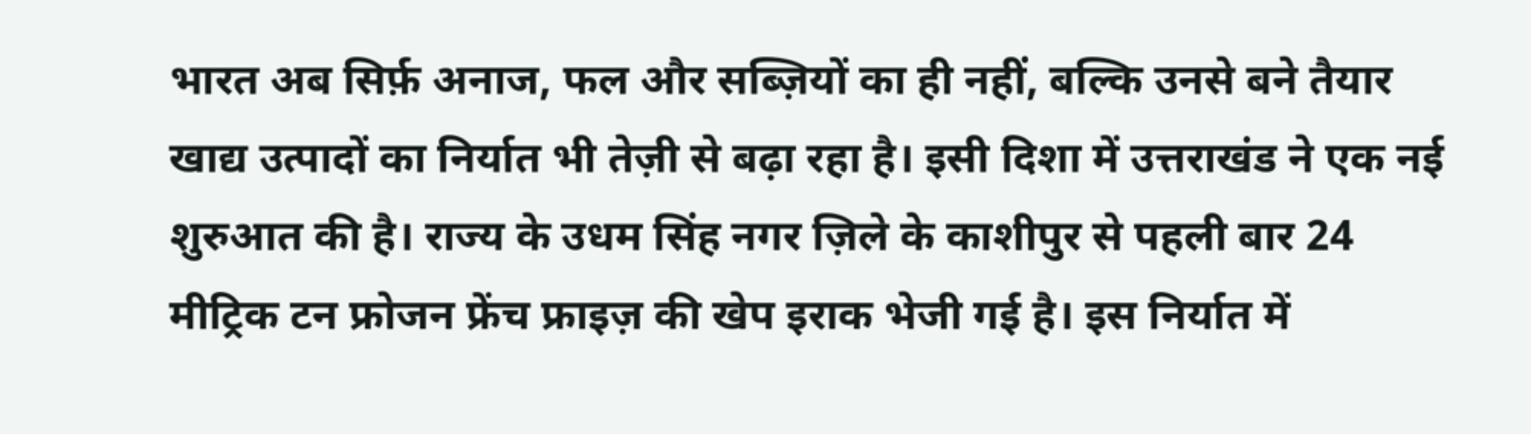भारत अब सिर्फ़ अनाज, फल और सब्ज़ियों का ही नहीं, बल्कि उनसे बने तैयार खाद्य उत्पादों का निर्यात भी तेज़ी से बढ़ा रहा है। इसी दिशा में उत्तराखंड ने एक नई शुरुआत की है। राज्य के उधम सिंह नगर ज़िले के काशीपुर से पहली बार 24 मीट्रिक टन फ्रोजन फ्रेंच फ्राइज़ की खेप इराक भेजी गई है। इस निर्यात में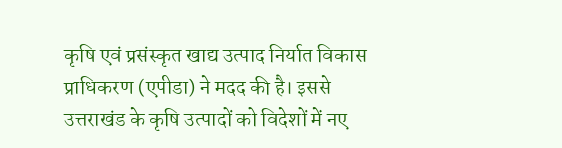कृषि एवं प्रसंस्कृत खाद्य उत्पाद निर्यात विकास प्राधिकरण (एपीडा) ने मदद की है। इससे उत्तराखंड के कृषि उत्पादों को विदेशों में नए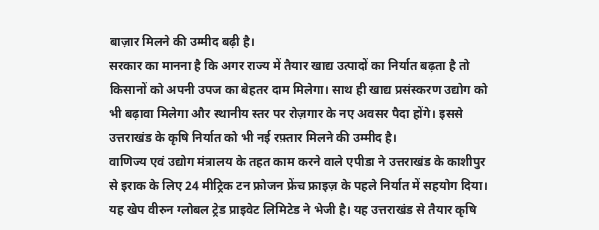बाज़ार मिलने की उम्मीद बढ़ी है।
सरकार का मानना है कि अगर राज्य में तैयार खाद्य उत्पादों का निर्यात बढ़ता है तो किसानों को अपनी उपज का बेहतर दाम मिलेगा। साथ ही खाद्य प्रसंस्करण उद्योग को भी बढ़ावा मिलेगा और स्थानीय स्तर पर रोज़गार के नए अवसर पैदा होंगे। इससे उत्तराखंड के कृषि निर्यात को भी नई रफ़्तार मिलने की उम्मीद है।
वाणिज्य एवं उद्योग मंत्रालय के तहत काम करने वाले एपीडा ने उत्तराखंड के काशीपुर से इराक के लिए 24 मीट्रिक टन फ्रोजन फ्रेंच फ्राइज़ के पहले निर्यात में सहयोग दिया। यह खेप वीरुन ग्लोबल ट्रेड प्राइवेट लिमिटेड ने भेजी है। यह उत्तराखंड से तैयार कृषि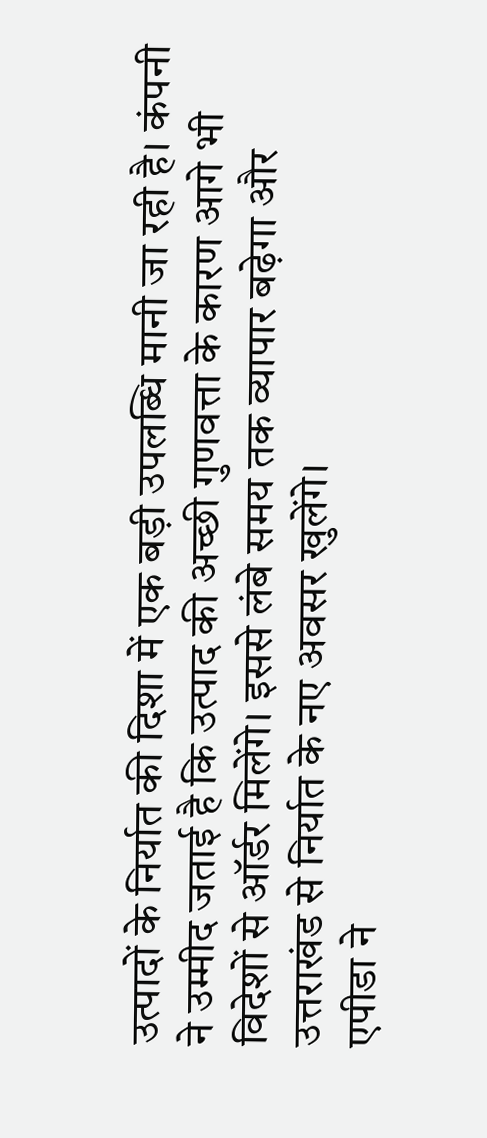उत्पादों के निर्यात की दिशा में एक बड़ी उपलब्धि मानी जा रही है। कंपनी ने उम्मीद जताई है कि उत्पाद की अच्छी गुणवत्ता के कारण आगे भी विदेशों से ऑर्डर मिलेंगे। इससे लंबे समय तक व्यापार बढ़ेगा और उत्तराखंड से निर्यात के नए अवसर खुलेंगे।
एपीडा ने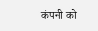कंपनी को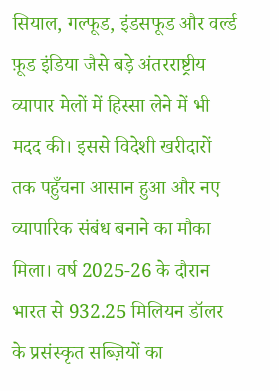सियाल, गल्फूड, इंडसफूड और वर्ल्ड फ़ूड इंडिया जैसे बड़े अंतरराष्ट्रीय व्यापार मेलों में हिस्सा लेने में भी मदद की। इससे विदेशी खरीदारों तक पहुँचना आसान हुआ और नए व्यापारिक संबंध बनाने का मौका मिला। वर्ष 2025-26 के दौरान भारत से 932.25 मिलियन डॉलर के प्रसंस्कृत सब्ज़ियों का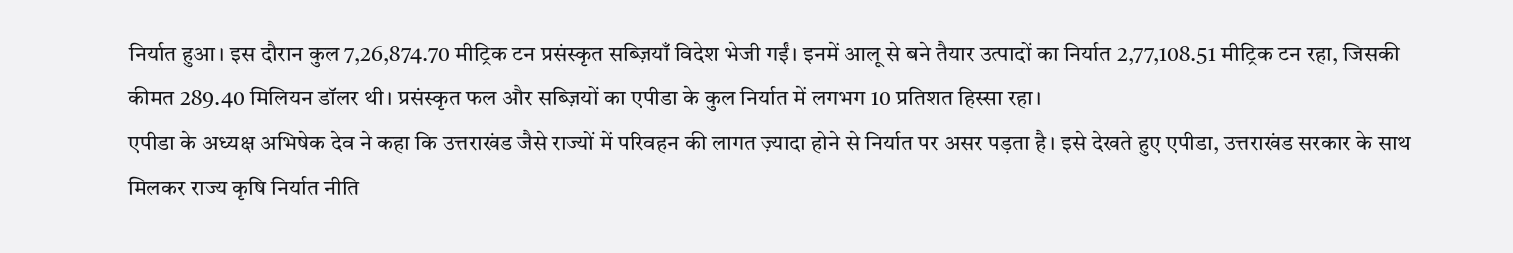निर्यात हुआ। इस दौरान कुल 7,26,874.70 मीट्रिक टन प्रसंस्कृत सब्ज़ियाँ विदेश भेजी गईं। इनमें आलू से बने तैयार उत्पादों का निर्यात 2,77,108.51 मीट्रिक टन रहा, जिसकी कीमत 289.40 मिलियन डॉलर थी। प्रसंस्कृत फल और सब्ज़ियों का एपीडा के कुल निर्यात में लगभग 10 प्रतिशत हिस्सा रहा।
एपीडा के अध्यक्ष अभिषेक देव ने कहा कि उत्तराखंड जैसे राज्यों में परिवहन की लागत ज़्यादा होने से निर्यात पर असर पड़ता है। इसे देखते हुए एपीडा, उत्तराखंड सरकार के साथ मिलकर राज्य कृषि निर्यात नीति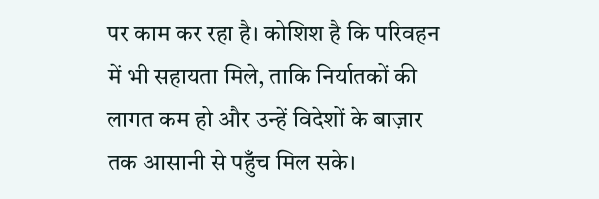पर काम कर रहा है। कोशिश है कि परिवहन में भी सहायता मिले, ताकि निर्यातकों की लागत कम हो और उन्हें विदेशों के बाज़ार तक आसानी से पहुँच मिल सके।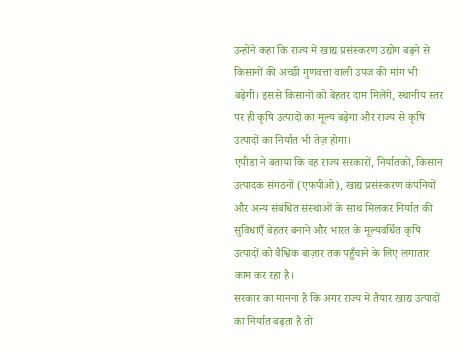उन्होंने कहा कि राज्य में खाद्य प्रसंस्करण उद्योग बढ़ने से किसानों की अच्छी गुणवत्ता वाली उपज की मांग भी बढ़ेगी। इससे किसानों को बेहतर दाम मिलेंगे, स्थानीय स्तर पर ही कृषि उत्पादों का मूल्य बढ़ेगा और राज्य से कृषि उत्पादों का निर्यात भी तेज़ होगा।
एपीडा ने बताया कि वह राज्य सरकारों, निर्यातकों, किसान उत्पादक संगठनों (एफपीओ), खाद्य प्रसंस्करण कंपनियों और अन्य संबंधित संस्थाओं के साथ मिलकर निर्यात की सुविधाएँ बेहतर बनाने और भारत के मूल्यवर्धित कृषि उत्पादों को वैश्विक बाज़ार तक पहुँचाने के लिए लगातार काम कर रहा है।
सरकार का मानना है कि अगर राज्य में तैयार खाद्य उत्पादों का निर्यात बढ़ता है तो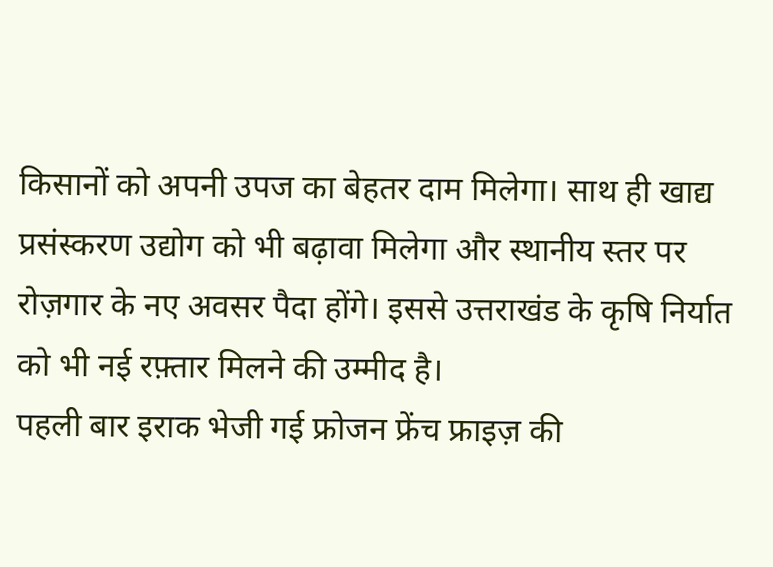किसानों को अपनी उपज का बेहतर दाम मिलेगा। साथ ही खाद्य प्रसंस्करण उद्योग को भी बढ़ावा मिलेगा और स्थानीय स्तर पर रोज़गार के नए अवसर पैदा होंगे। इससे उत्तराखंड के कृषि निर्यात को भी नई रफ़्तार मिलने की उम्मीद है।
पहली बार इराक भेजी गई फ्रोजन फ्रेंच फ्राइज़ की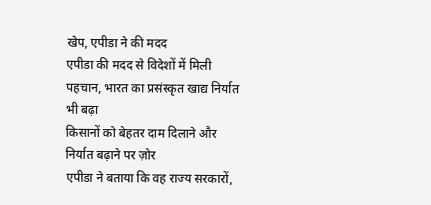खेप, एपीडा ने की मदद
एपीडा की मदद से विदेशों में मिली पहचान, भारत का प्रसंस्कृत खाद्य निर्यात भी बढ़ा
किसानों को बेहतर दाम दिलाने और निर्यात बढ़ाने पर ज़ोर
एपीडा ने बताया कि वह राज्य सरकारों,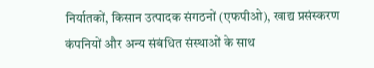निर्यातकों, किसान उत्पादक संगठनों (एफपीओ), खाद्य प्रसंस्करण कंपनियों और अन्य संबंधित संस्थाओं के साथ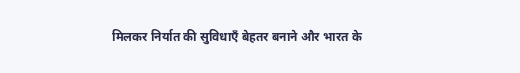मिलकर निर्यात की सुविधाएँ बेहतर बनाने और भारत के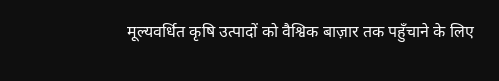मूल्यवर्धित कृषि उत्पादों को वैश्विक बाज़ार तक पहुँचाने के लिए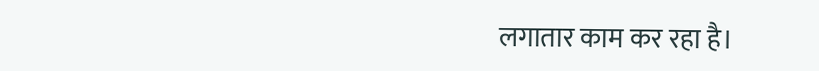लगातार काम कर रहा है।